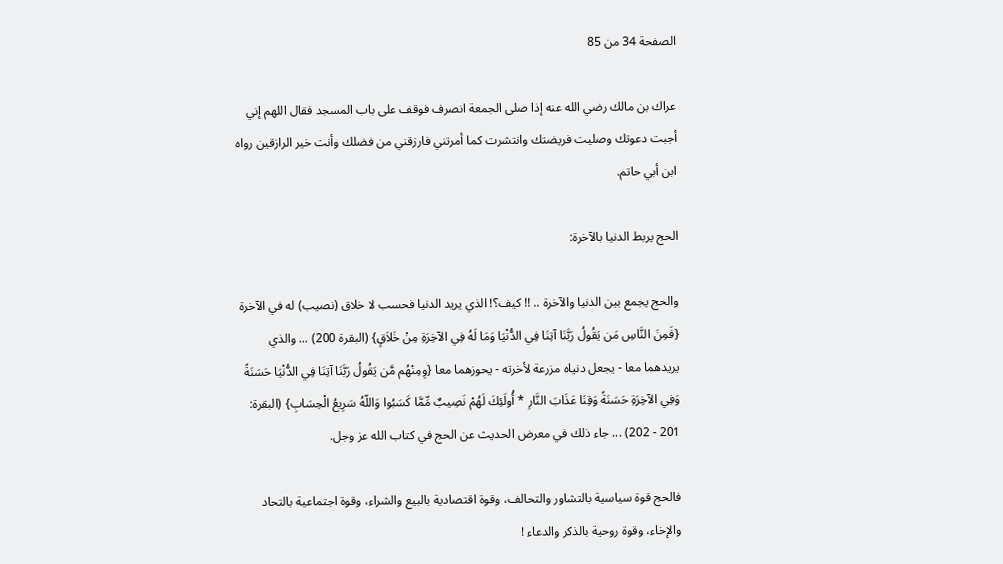الصفحة 34 من 85

عراك بن مالك رضي الله عنه إذا صلى الجمعة انصرف فوقف على باب المسجد فقال اللهم إني أجبت دعوتك وصليت فريضتك وانتشرت كما أمرتني فارزقني من فضلك وأنت خير الرازقين رواه ابن أبي حاتم.

الحج يربط الدنيا بالآخرة:

والحج يجمع بين الدنيا والآخرة .. !! كيف؟! الذي يريد الدنيا فحسب لا خلاق (نصيب) له في الآخرة {فَمِنَ النَّاسِ مَن يَقُولُ رَبَّنَا آتِنَا فِي الدُّنْيَا وَمَا لَهُ فِي الآخِرَةِ مِنْ خَلاَقٍ} (البقرة 200) ... والذي يريدهما معا - يجعل دنياه مزرعة لأخرته - يحوزهما معا {وِمِنْهُم مَّن يَقُولُ رَبَّنَا آتِنَا فِي الدُّنْيَا حَسَنَةً وَفِي الآخِرَةِ حَسَنَةً وَقِنَا عَذَابَ النَّارِ * أُولَئِكَ لَهُمْ نَصِيبٌ مِّمَّا كَسَبُوا وَاللّهُ سَرِيعُ الْحِسَابِ} (البقرة: 201 - 202) ... جاء ذلك في معرض الحديث عن الحج في كتاب الله عز وجل.

فالحج قوة سياسية بالتشاور والتحالف، وقوة اقتصادية بالبيع والشراء، وقوة اجتماعية بالتحاد والإخاء، وقوة روحية بالذكر والدعاء !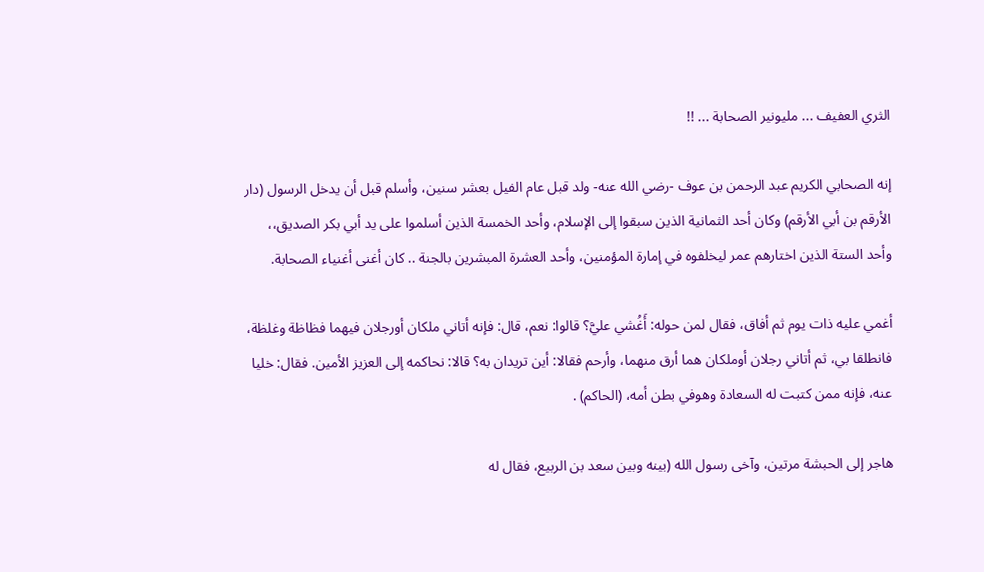الثري العفيف ... مليونير الصحابة ... !!

إنه الصحابي الكريم عبد الرحمن بن عوف -رضي الله عنه- ولد قبل عام الفيل بعشر سنين، وأسلم قبل أن يدخل الرسول (دار الأرقم بن أبي الأرقم) وكان أحد الثمانية الذين سبقوا إلى الإسلام، وأحد الخمسة الذين أسلموا على يد أبي بكر الصديق،، وأحد الستة الذين اختارهم عمر ليخلفوه في إمارة المؤمنين، وأحد العشرة المبشرين بالجنة .. كان أغنى أغنياء الصحابة.

أغمي عليه ذات يوم ثم أفاق، فقال لمن حوله: أَغُشي عليَّ؟ قالوا: نعم، قال: فإنه أتاني ملكان أورجلان فيهما فظاظة وغلظة، فانطلقا بي، ثم أتاني رجلان أوملكان هما أرق منهما، وأرحم فقالا: أين تريدان به؟ قالا: نحاكمه إلى العزيز الأمين. فقال: خليا عنه، فإنه ممن كتبت له السعادة وهوفي بطن أمه، (الحاكم) .

هاجر إلى الحبشة مرتين، وآخى رسول الله (بينه وبين سعد بن الربيع، فقال له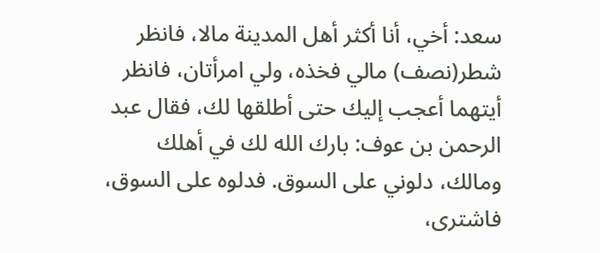سعد: أخي، أنا أكثر أهل المدينة مالا، فانظر شطر(نصف) مالي فخذه، ولي امرأتان، فانظر أيتهما أعجب إليك حتى أطلقها لك، فقال عبد الرحمن بن عوف: بارك الله لك في أهلك ومالك، دلوني على السوق. فدلوه على السوق، فاشترى،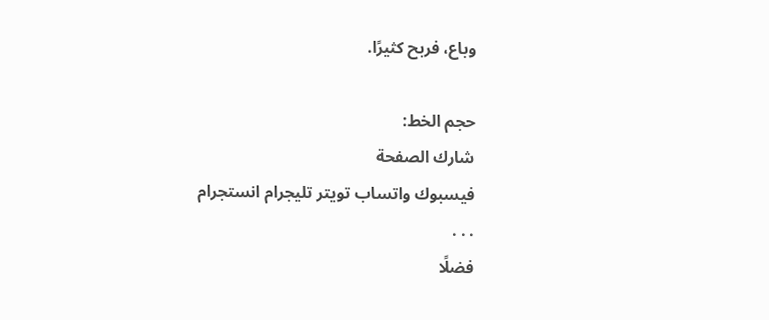وباع، فربح كثيرًا.

حجم الخط:
شارك الصفحة
فيسبوك واتساب تويتر تليجرام انستجرام
. . .
فضلًا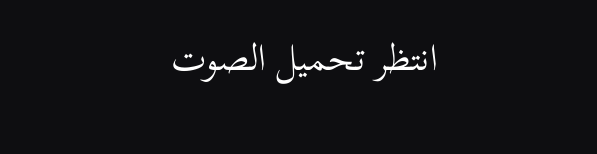انتظر تحميل الصوت